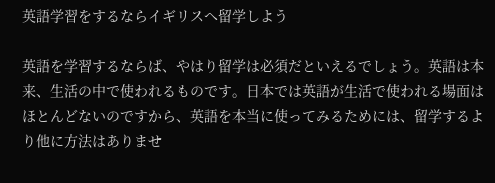英語学習をするならイギリスへ留学しよう

英語を学習するならば、やはり留学は必須だといえるでしょう。英語は本来、生活の中で使われるものです。日本では英語が生活で使われる場面はほとんどないのですから、英語を本当に使ってみるためには、留学するより他に方法はありませ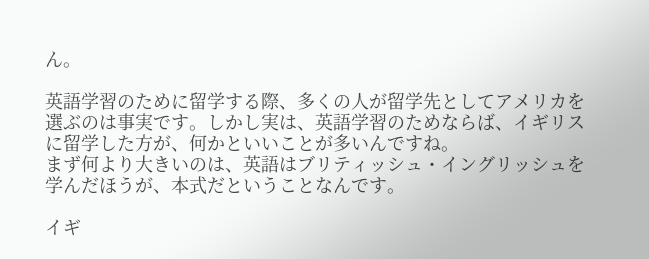ん。

英語学習のために留学する際、多くの人が留学先としてアメリカを選ぶのは事実です。しかし実は、英語学習のためならば、イギリスに留学した方が、何かといいことが多いんですね。
まず何より大きいのは、英語はブリティッシュ・イングリッシュを学んだほうが、本式だということなんです。

イギ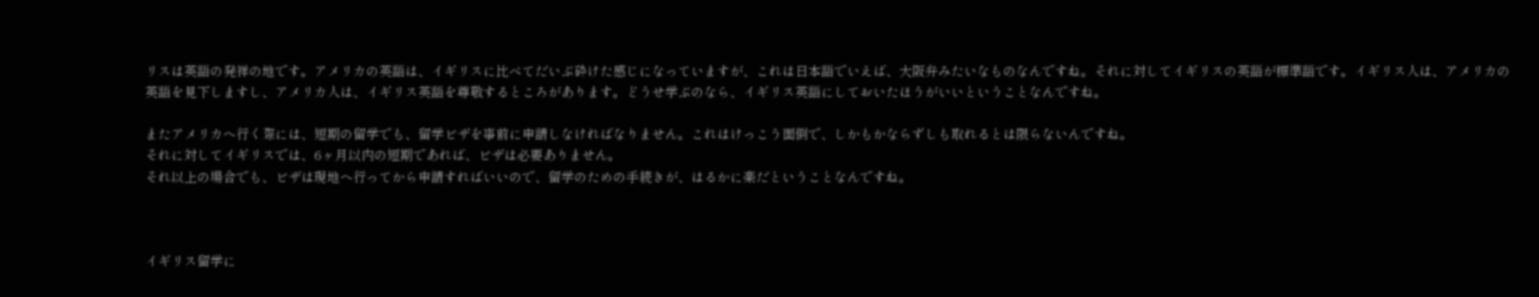リスは英語の発祥の地です。アメリカの英語は、イギリスに比べてだいぶ砕けた感じになっていますが、これは日本語でいえば、大阪弁みたいなものなんですね。それに対してイギリスの英語が標準語です。イギリス人は、アメリカの英語を見下しますし、アメリカ人は、イギリス英語を尊敬するところがあります。どうせ学ぶのなら、イギリス英語にしておいたほうがいいということなんですね。

またアメリカへ行く際には、短期の留学でも、留学ビザを事前に申請しなければなりません。これはけっこう面倒で、しかもかならずしも取れるとは限らないんですね。
それに対してイギリスでは、6ヶ月以内の短期であれば、ビザは必要ありません。
それ以上の場合でも、ビザは現地へ行ってから申請すればいいので、留学のための手続きが、はるかに楽だということなんですね。



イギリス留学に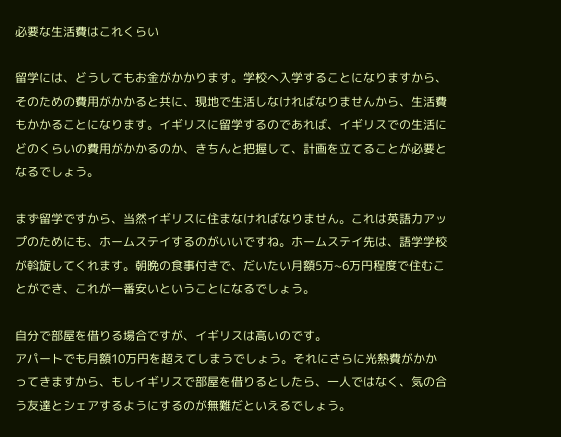必要な生活費はこれくらい

留学には、どうしてもお金がかかります。学校へ入学することになりますから、そのための費用がかかると共に、現地で生活しなければなりませんから、生活費もかかることになります。イギリスに留学するのであれば、イギリスでの生活にどのくらいの費用がかかるのか、きちんと把握して、計画を立てることが必要となるでしょう。

まず留学ですから、当然イギリスに住まなければなりません。これは英語力アップのためにも、ホームステイするのがいいですね。ホームステイ先は、語学学校が斡旋してくれます。朝晩の食事付きで、だいたい月額5万~6万円程度で住むことができ、これが一番安いということになるでしょう。

自分で部屋を借りる場合ですが、イギリスは高いのです。
アパートでも月額10万円を超えてしまうでしょう。それにさらに光熱費がかかってきますから、もしイギリスで部屋を借りるとしたら、一人ではなく、気の合う友達とシェアするようにするのが無難だといえるでしょう。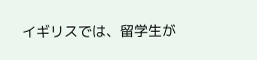イギリスでは、留学生が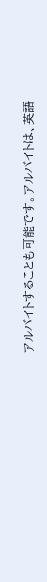アルバイトすることも可能です。アルバイトは、英語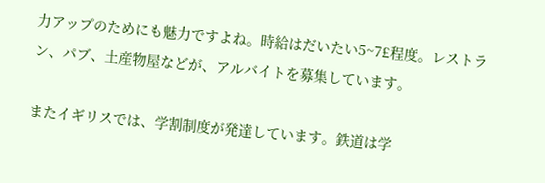力アップのためにも魅力ですよね。時給はだいたい5~7£程度。レストラン、パブ、土産物屋などが、アルバイトを募集しています。

またイギリスでは、学割制度が発達しています。鉄道は学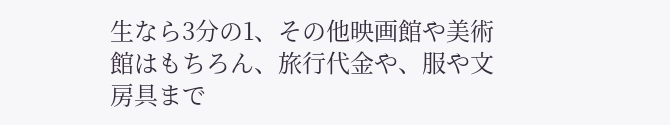生なら3分の1、その他映画館や美術館はもちろん、旅行代金や、服や文房具まで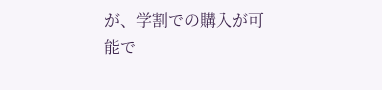が、学割での購入が可能で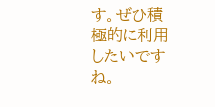す。ぜひ積極的に利用したいですね。